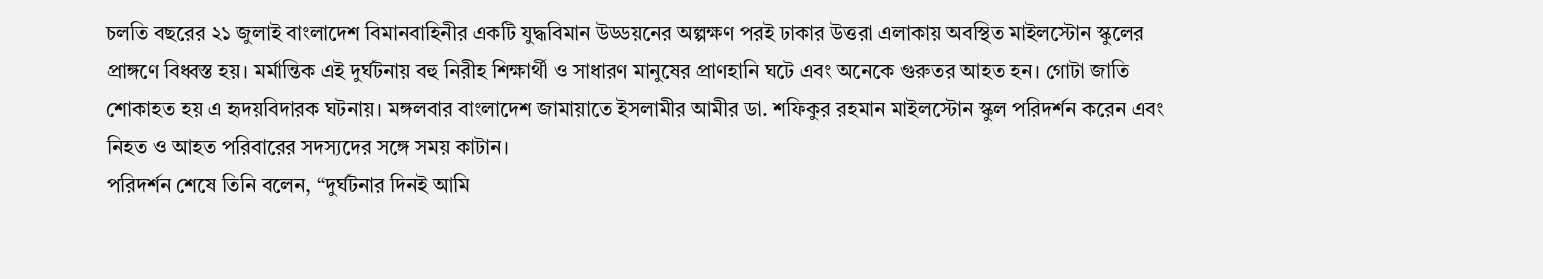চলতি বছরের ২১ জুলাই বাংলাদেশ বিমানবাহিনীর একটি যুদ্ধবিমান উড্ডয়নের অল্পক্ষণ পরই ঢাকার উত্তরা এলাকায় অবস্থিত মাইলস্টোন স্কুলের প্রাঙ্গণে বিধ্বস্ত হয়। মর্মান্তিক এই দুর্ঘটনায় বহু নিরীহ শিক্ষার্থী ও সাধারণ মানুষের প্রাণহানি ঘটে এবং অনেকে গুরুতর আহত হন। গোটা জাতি শোকাহত হয় এ হৃদয়বিদারক ঘটনায়। মঙ্গলবার বাংলাদেশ জামায়াতে ইসলামীর আমীর ডা. শফিকুর রহমান মাইলস্টোন স্কুল পরিদর্শন করেন এবং নিহত ও আহত পরিবারের সদস্যদের সঙ্গে সময় কাটান।
পরিদর্শন শেষে তিনি বলেন, “দুর্ঘটনার দিনই আমি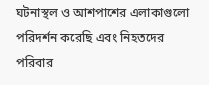ঘটনাস্থল ও আশপাশের এলাকাগুলো পরিদর্শন করেছি এবং নিহতদের পরিবার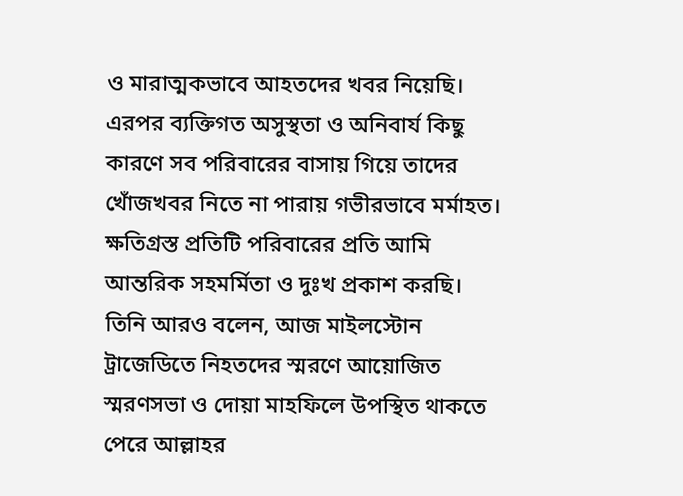ও মারাত্মকভাবে আহতদের খবর নিয়েছি। এরপর ব্যক্তিগত অসুস্থতা ও অনিবার্য কিছু কারণে সব পরিবারের বাসায় গিয়ে তাদের খোঁজখবর নিতে না পারায় গভীরভাবে মর্মাহত। ক্ষতিগ্রস্ত প্রতিটি পরিবারের প্রতি আমি আন্তরিক সহমর্মিতা ও দুঃখ প্রকাশ করছি।
তিনি আরও বলেন, আজ মাইলস্টোন ট্রাজেডিতে নিহতদের স্মরণে আয়োজিত স্মরণসভা ও দোয়া মাহফিলে উপস্থিত থাকতে পেরে আল্লাহর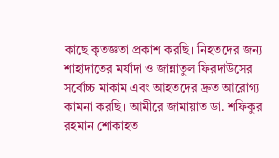কাছে কৃতজ্ঞতা প্রকাশ করছি। নিহতদের জন্য শাহাদাতের মর্যাদা ও জান্নাতুল ফিরদাউসের সর্বোচ্চ মাকাম এবং আহতদের দ্রুত আরোগ্য কামনা করছি। আমীরে জামায়াত ডা. শফিকুর রহমান শোকাহত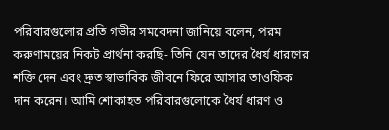পরিবারগুলোর প্রতি গভীর সমবেদনা জানিয়ে বলেন, পরম করুণাময়ের নিকট প্রার্থনা করছি- তিনি যেন তাদের ধৈর্য ধারণের শক্তি দেন এবং দ্রুত স্বাভাবিক জীবনে ফিরে আসার তাওফিক দান করেন। আমি শোকাহত পরিবারগুলোকে ধৈর্য ধারণ ও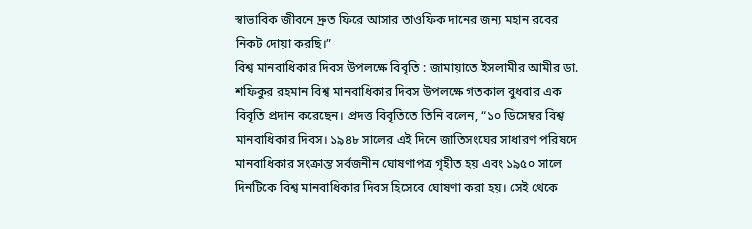স্বাভাবিক জীবনে দ্রুত ফিরে আসার তাওফিক দানের জন্য মহান রবের নিকট দোয়া করছি।”
বিশ্ব মানবাধিকার দিবস উপলক্ষে বিবৃতি : জামায়াতে ইসলামীর আমীর ডা. শফিকুর রহমান বিশ্ব মানবাধিকার দিবস উপলক্ষে গতকাল বুধবার এক বিবৃতি প্রদান করেছেন। প্রদত্ত বিবৃতিতে তিনি বলেন, “১০ ডিসেম্বর বিশ্ব মানবাধিকার দিবস। ১৯৪৮ সালের এই দিনে জাতিসংঘের সাধারণ পরিষদে মানবাধিকার সংক্রান্ত সর্বজনীন ঘোষণাপত্র গৃহীত হয় এবং ১৯৫০ সালে দিনটিকে বিশ্ব মানবাধিকার দিবস হিসেবে ঘোষণা করা হয়। সেই থেকে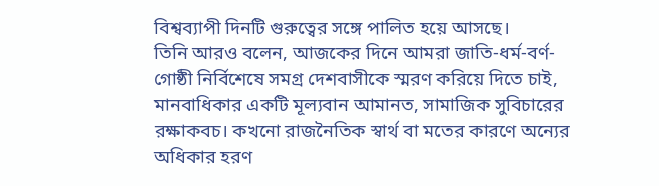বিশ্বব্যাপী দিনটি গুরুত্বের সঙ্গে পালিত হয়ে আসছে।
তিনি আরও বলেন, আজকের দিনে আমরা জাতি-ধর্ম-বর্ণ-গোষ্ঠী নির্বিশেষে সমগ্র দেশবাসীকে স্মরণ করিয়ে দিতে চাই, মানবাধিকার একটি মূল্যবান আমানত, সামাজিক সুবিচারের রক্ষাকবচ। কখনো রাজনৈতিক স্বার্থ বা মতের কারণে অন্যের অধিকার হরণ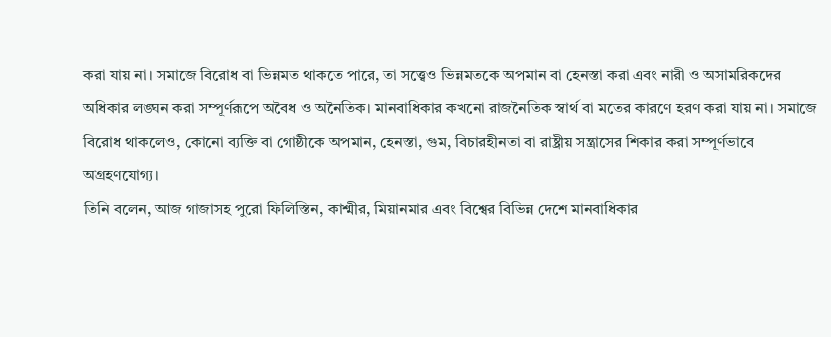করা যায় না। সমাজে বিরোধ বা ভিন্নমত থাকতে পারে, তা সত্ত্বেও ভিন্নমতকে অপমান বা হেনস্তা করা এবং নারী ও অসামরিকদের অধিকার লঙ্ঘন করা সম্পূর্ণরূপে অবৈধ ও অনৈতিক। মানবাধিকার কখনো রাজনৈতিক স্বার্থ বা মতের কারণে হরণ করা যায় না। সমাজে বিরোধ থাকলেও, কোনো ব্যক্তি বা গোষ্ঠীকে অপমান, হেনস্তা, গুম, বিচারহীনতা বা রাষ্ট্রীয় সন্ত্রাসের শিকার করা সম্পূর্ণভাবে অগ্রহণযোগ্য।
তিনি বলেন, আজ গাজাসহ পুরো ফিলিস্তিন, কাশ্মীর, মিয়ানমার এবং বিশ্বের বিভিন্ন দেশে মানবাধিকার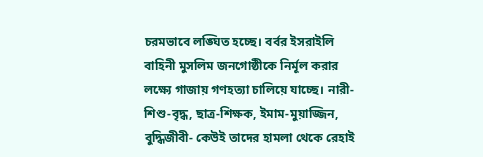চরমভাবে লঙ্ঘিত হচ্ছে। বর্বর ইসরাইলি বাহিনী মুসলিম জনগোষ্ঠীকে নির্মূল করার লক্ষ্যে গাজায় গণহত্যা চালিয়ে যাচ্ছে। নারী-শিশু-বৃদ্ধ, ছাত্র-শিক্ষক, ইমাম-মুয়াজ্জিন, বুদ্ধিজীবী- কেউই তাদের হামলা থেকে রেহাই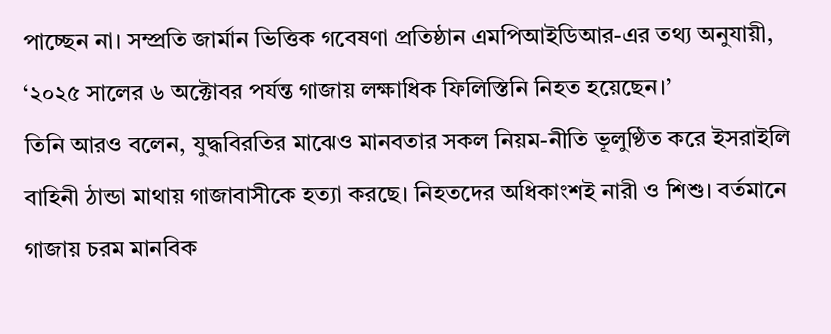পাচ্ছেন না। সম্প্রতি জার্মান ভিত্তিক গবেষণা প্রতিষ্ঠান এমপিআইডিআর-এর তথ্য অনুযায়ী, ‘২০২৫ সালের ৬ অক্টোবর পর্যন্ত গাজায় লক্ষাধিক ফিলিস্তিনি নিহত হয়েছেন।’
তিনি আরও বলেন, যুদ্ধবিরতির মাঝেও মানবতার সকল নিয়ম-নীতি ভূলুণ্ঠিত করে ইসরাইলি বাহিনী ঠান্ডা মাথায় গাজাবাসীকে হত্যা করছে। নিহতদের অধিকাংশই নারী ও শিশু। বর্তমানে গাজায় চরম মানবিক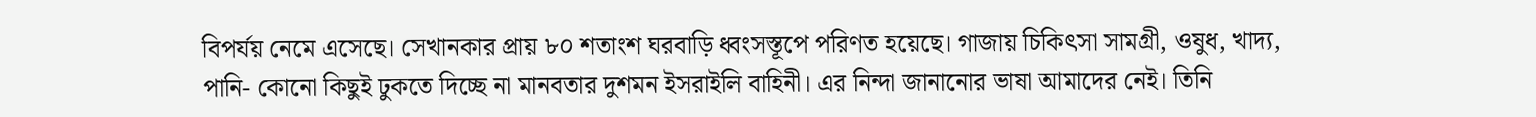বিপর্যয় নেমে এসেছে। সেখানকার প্রায় ৮০ শতাংশ ঘরবাড়ি ধ্বংসস্তূপে পরিণত হয়েছে। গাজায় চিকিৎসা সামগ্রী, ওষুধ, খাদ্য, পানি- কোনো কিছুই ঢুকতে দিচ্ছে না মানবতার দুশমন ইসরাইলি বাহিনী। এর নিন্দা জানানোর ভাষা আমাদের নেই। তিনি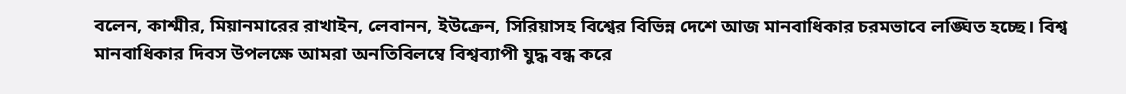বলেন, কাশ্মীর, মিয়ানমারের রাখাইন, লেবানন, ইউক্রেন, সিরিয়াসহ বিশ্বের বিভিন্ন দেশে আজ মানবাধিকার চরমভাবে লঙ্ঘিত হচ্ছে। বিশ্ব মানবাধিকার দিবস উপলক্ষে আমরা অনতিবিলম্বে বিশ্বব্যাপী যুদ্ধ বন্ধ করে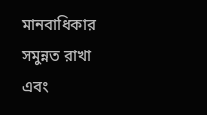মানবাধিকার সমুন্নত রাখা এবং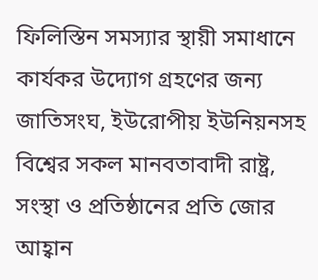ফিলিস্তিন সমস্যার স্থায়ী সমাধানে কার্যকর উদ্যোগ গ্রহণের জন্য জাতিসংঘ, ইউরোপীয় ইউনিয়নসহ বিশ্বের সকল মানবতাবাদী রাষ্ট্র, সংস্থা ও প্রতিষ্ঠানের প্রতি জোর আহ্বান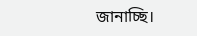জানাচ্ছি।